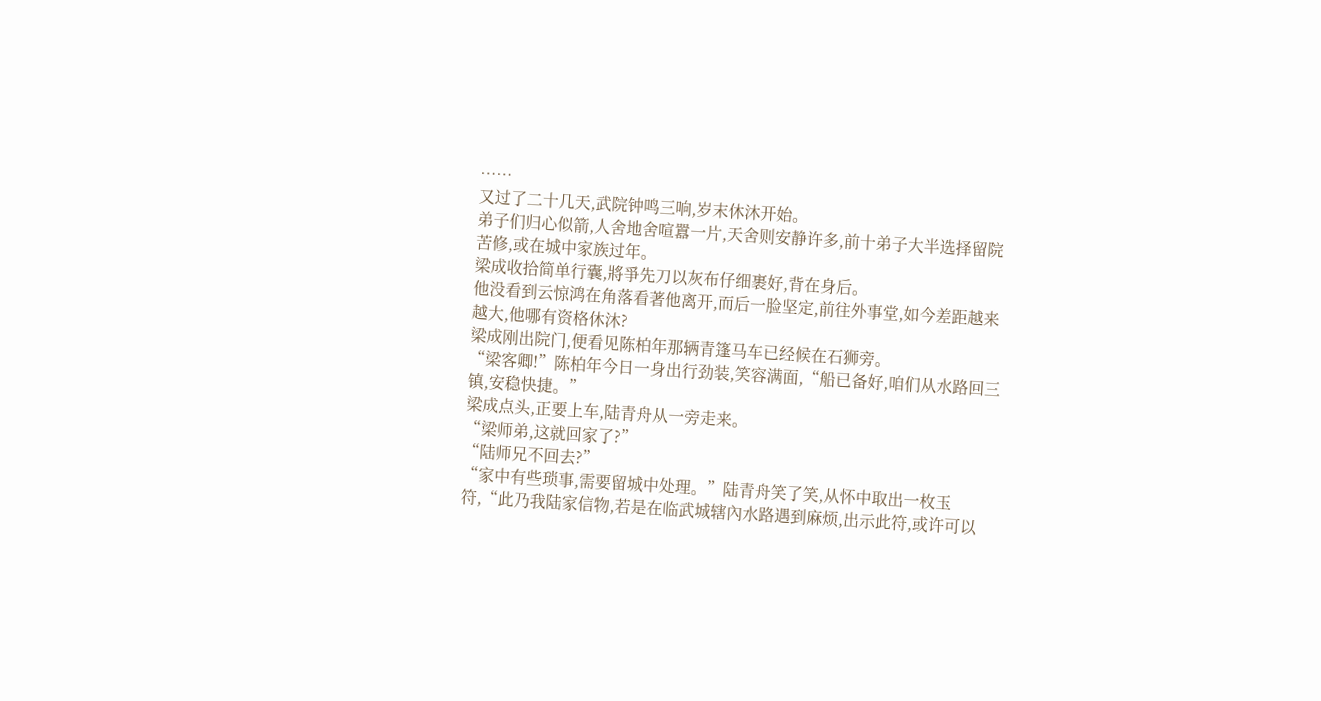……
又过了二十几天,武院钟鸣三响,岁末休沐开始。
弟子们归心似箭,人舍地舍喧囂一片,天舍则安静许多,前十弟子大半选择留院苦修,或在城中家族过年。
梁成收拾简单行囊,將爭先刀以灰布仔细裹好,背在身后。
他没看到云惊鸿在角落看著他离开,而后一脸坚定,前往外事堂,如今差距越来越大,他哪有资格休沐?
梁成刚出院门,便看见陈柏年那辆青篷马车已经候在石狮旁。
“梁客卿!”陈柏年今日一身出行劲装,笑容满面,“船已备好,咱们从水路回三镇,安稳快捷。”
梁成点头,正要上车,陆青舟从一旁走来。
“梁师弟,这就回家了?”
“陆师兄不回去?”
“家中有些琐事,需要留城中处理。”陆青舟笑了笑,从怀中取出一枚玉符,“此乃我陆家信物,若是在临武城辖內水路遇到麻烦,出示此符,或许可以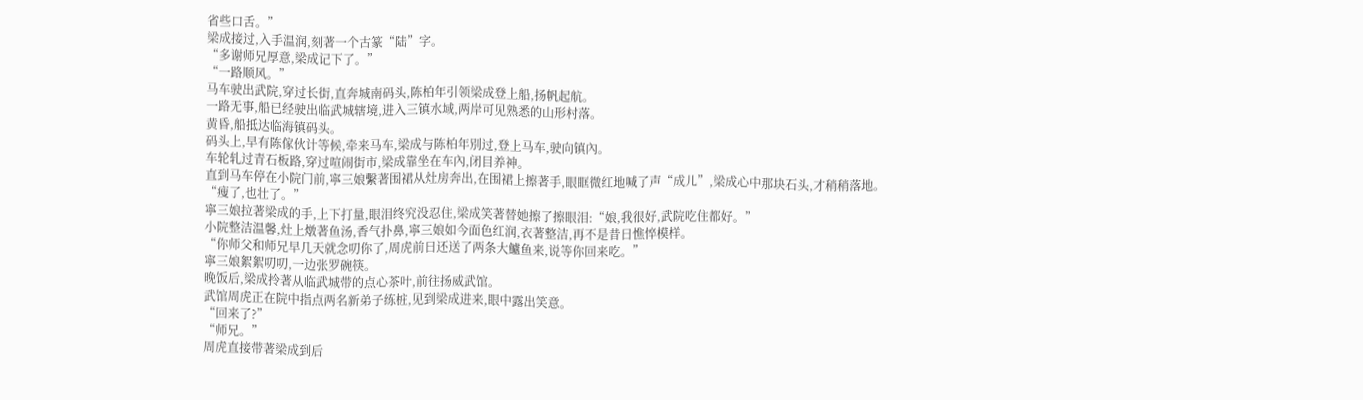省些口舌。”
梁成接过,入手温润,刻著一个古篆“陆”字。
“多谢师兄厚意,梁成记下了。”
“一路顺风。”
马车驶出武院,穿过长街,直奔城南码头,陈柏年引领梁成登上船,扬帆起航。
一路无事,船已经驶出临武城辖境,进入三镇水域,两岸可见熟悉的山形村落。
黄昏,船抵达临海镇码头。
码头上,早有陈傢伙计等候,牵来马车,梁成与陈柏年別过,登上马车,驶向镇內。
车轮轧过青石板路,穿过喧闹街市,梁成靠坐在车內,闭目养神。
直到马车停在小院门前,寧三娘繫著围裙从灶房奔出,在围裙上擦著手,眼眶微红地喊了声“成儿”,梁成心中那块石头,才稍稍落地。
“瘦了,也壮了。”
寧三娘拉著梁成的手,上下打量,眼泪终究没忍住,梁成笑著替她擦了擦眼泪:“娘,我很好,武院吃住都好。”
小院整洁温馨,灶上燉著鱼汤,香气扑鼻,寧三娘如今面色红润,衣著整洁,再不是昔日憔悴模样。
“你师父和师兄早几天就念叨你了,周虎前日还送了两条大鱸鱼来,说等你回来吃。”
寧三娘絮絮叨叨,一边张罗碗筷。
晚饭后,梁成拎著从临武城带的点心茶叶,前往扬威武馆。
武馆周虎正在院中指点两名新弟子练桩,见到梁成进来,眼中露出笑意。
“回来了?”
“师兄。”
周虎直接带著梁成到后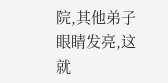院,其他弟子眼睛发亮,这就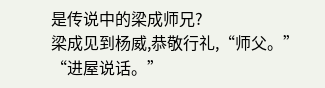是传说中的梁成师兄?
梁成见到杨威,恭敬行礼,“师父。”
“进屋说话。”